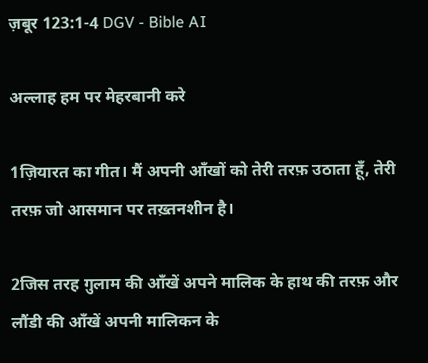ज़बूर 123:1-4 DGV - Bible AI

अल्लाह हम पर मेहरबानी करे

1ज़ियारत का गीत। मैं अपनी आँखों को तेरी तरफ़ उठाता हूँ, तेरी तरफ़ जो आसमान पर तख़्तनशीन है।

2जिस तरह ग़ुलाम की आँखें अपने मालिक के हाथ की तरफ़ और लौंडी की आँखें अपनी मालिकन के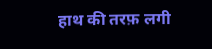हाथ की तरफ़ लगी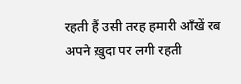रहती हैं उसी तरह हमारी आँखें रब अपने ख़ुदा पर लगी रहती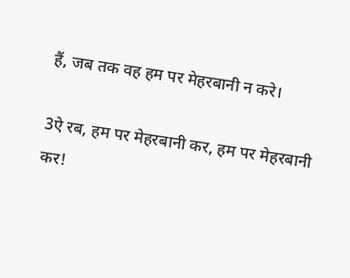हैं, जब तक वह हम पर मेहरबानी न करे।

3ऐ रब, हम पर मेहरबानी कर, हम पर मेहरबानी कर!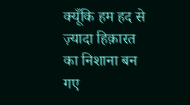क्यूँकि हम हद से ज़्यादा हिक़ारत का निशाना बन गए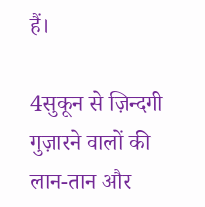हैं।

4सुकून से ज़िन्दगी गुज़ारने वालों की लान-तान और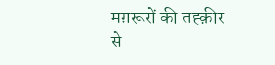मग़रूरों की तह्क़ीर से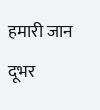हमारी जान दूभर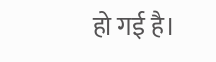हो गई है।